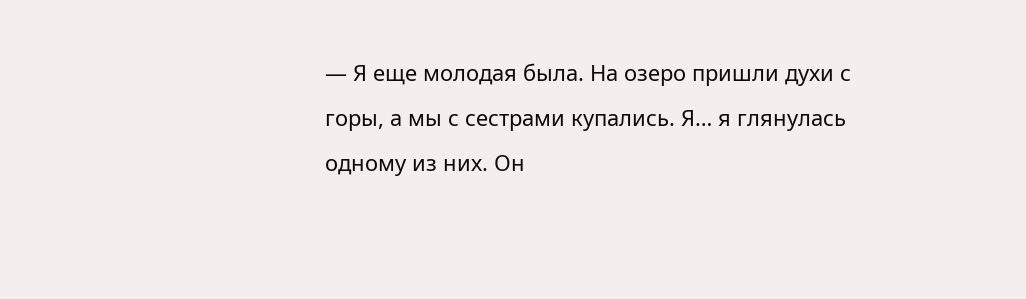— Я еще молодая была. На озеро пришли духи с горы, а мы с сестрами купались. Я… я глянулась одному из них. Он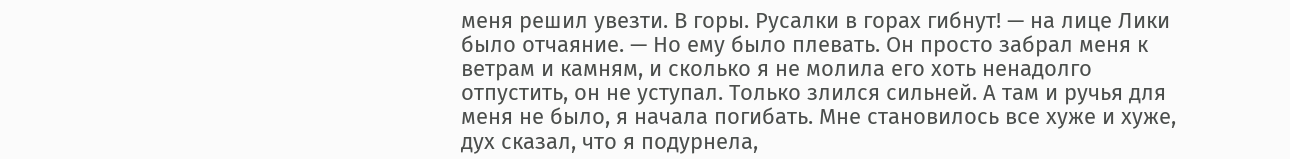меня решил увезти. В горы. Русалки в горах гибнут! — на лице Лики было отчаяние. — Но ему было плевать. Он просто забрал меня к ветрам и камням, и сколько я не молила его хоть ненадолго отпустить, он не уступал. Только злился сильней. А там и ручья для меня не было, я начала погибать. Мне становилось все хуже и хуже, дух сказал, что я подурнела,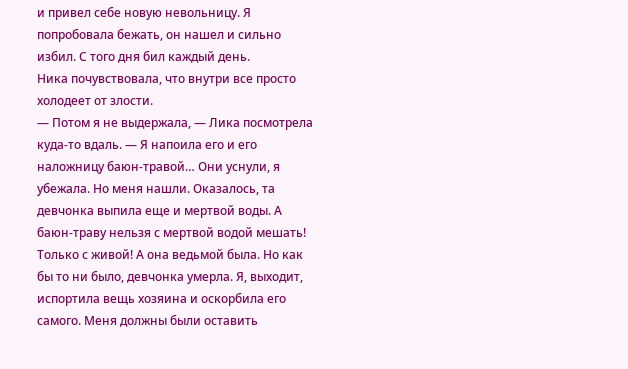и привел себе новую невольницу. Я попробовала бежать, он нашел и сильно избил. С того дня бил каждый день.
Ника почувствовала, что внутри все просто холодеет от злости.
— Потом я не выдержала, — Лика посмотрела куда-то вдаль. — Я напоила его и его наложницу баюн-травой… Они уснули, я убежала. Но меня нашли. Оказалось, та девчонка выпила еще и мертвой воды. А баюн-траву нельзя с мертвой водой мешать! Только с живой! А она ведьмой была. Но как бы то ни было, девчонка умерла. Я, выходит, испортила вещь хозяина и оскорбила его самого. Меня должны были оставить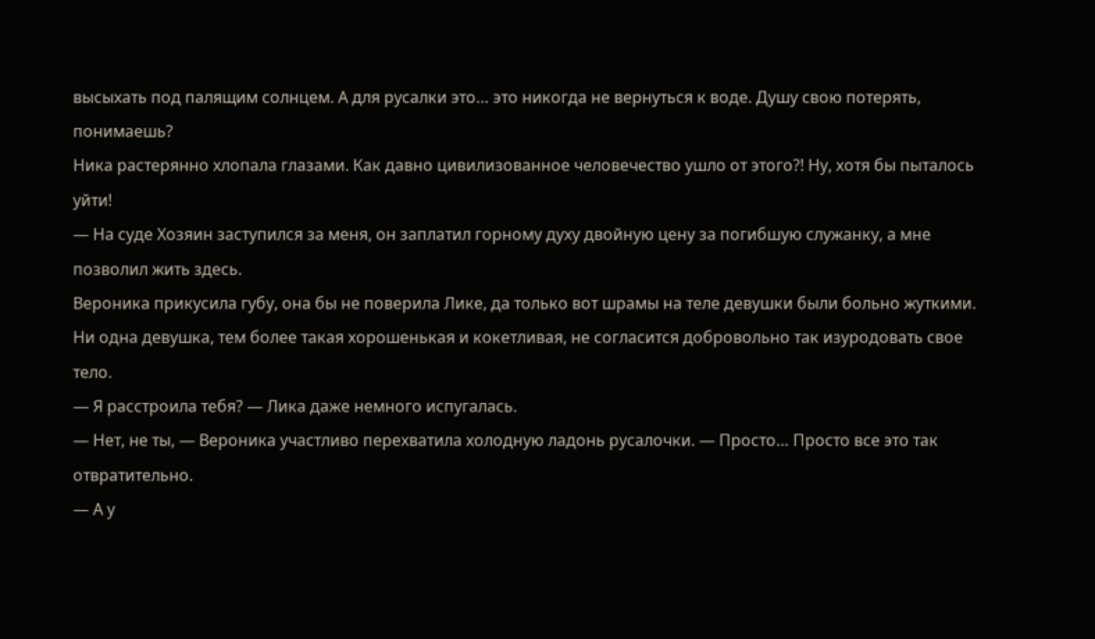высыхать под палящим солнцем. А для русалки это… это никогда не вернуться к воде. Душу свою потерять, понимаешь?
Ника растерянно хлопала глазами. Как давно цивилизованное человечество ушло от этого?! Ну, хотя бы пыталось уйти!
— На суде Хозяин заступился за меня, он заплатил горному духу двойную цену за погибшую служанку, а мне позволил жить здесь.
Вероника прикусила губу, она бы не поверила Лике, да только вот шрамы на теле девушки были больно жуткими. Ни одна девушка, тем более такая хорошенькая и кокетливая, не согласится добровольно так изуродовать свое тело.
— Я расстроила тебя? — Лика даже немного испугалась.
— Нет, не ты, — Вероника участливо перехватила холодную ладонь русалочки. — Просто… Просто все это так отвратительно.
— А у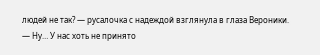людей не так? — русалочка с надеждой взглянула в глаза Вероники.
— Ну… У нас хоть не принято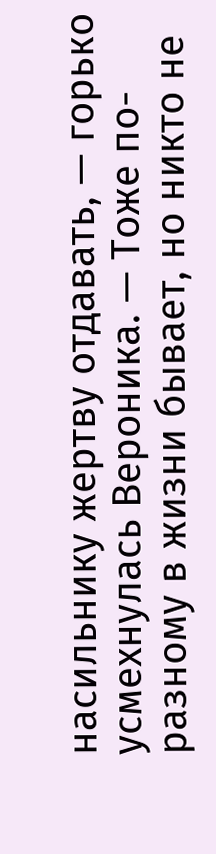насильнику жертву отдавать, — горько усмехнулась Вероника. — Тоже по-разному в жизни бывает, но никто не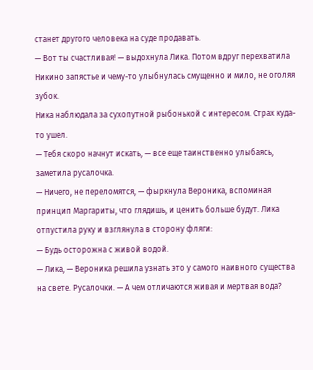станет другого человека на суде продавать.
— Вот ты счастливая! — выдохнула Лика. Потом вдруг перехватила Никино запястье и чему-то улыбнулась смущенно и мило, не оголяя зубок.
Ника наблюдала за сухопутной рыбонькой с интересом. Страх куда-то ушел.
— Тебя скоро начнут искать, — все еще таинственно улыбаясь, заметила русалочка.
— Ничего, не переломятся, — фыркнула Вероника, вспоминая принцип Маргариты, что глядишь, и ценить больше будут. Лика отпустила руку и взглянула в сторону фляги:
— Будь осторожна с живой водой.
— Лика, — Вероника решила узнать это у самого наивного существа на свете. Русалочки. — А чем отличаются живая и мертвая вода?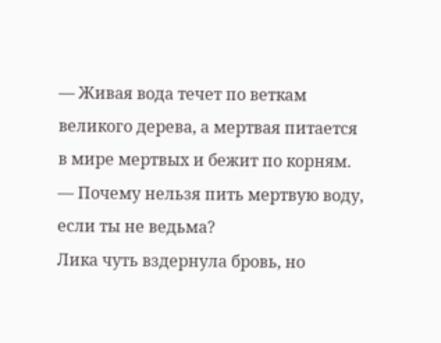— Живая вода течет по веткам великого дерева, а мертвая питается в мире мертвых и бежит по корням.
— Почему нельзя пить мертвую воду, если ты не ведьма?
Лика чуть вздернула бровь, но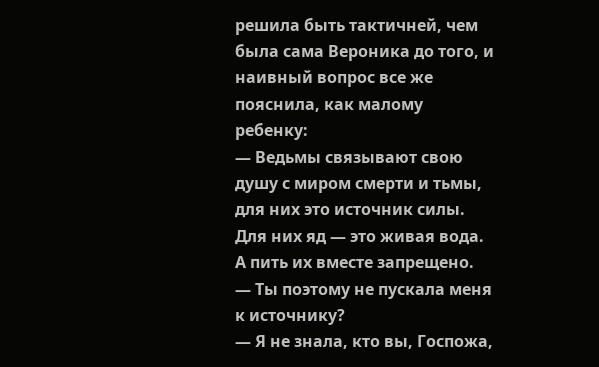решила быть тактичней, чем была сама Вероника до того, и наивный вопрос все же пояснила, как малому ребенку:
— Ведьмы связывают свою душу с миром смерти и тьмы, для них это источник силы. Для них яд — это живая вода. А пить их вместе запрещено.
— Ты поэтому не пускала меня к источнику?
— Я не знала, кто вы, Госпожа,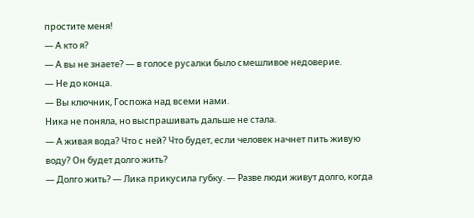простите меня!
— А кто я?
— А вы не знаете? — в голосе русалки было смешливое недоверие.
— Не до конца.
— Вы ключник, Госпожа над всеми нами.
Ника не поняла, но выспрашивать дальше не стала.
— А живая вода? Что с ней? Что будет, если человек начнет пить живую воду? Он будет долго жить?
— Долго жить? — Лика прикусила губку. — Разве люди живут долго, когда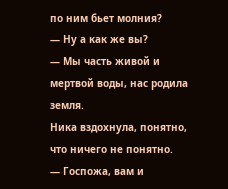по ним бьет молния?
— Ну а как же вы?
— Мы часть живой и мертвой воды, нас родила земля.
Ника вздохнула, понятно, что ничего не понятно.
— Госпожа, вам и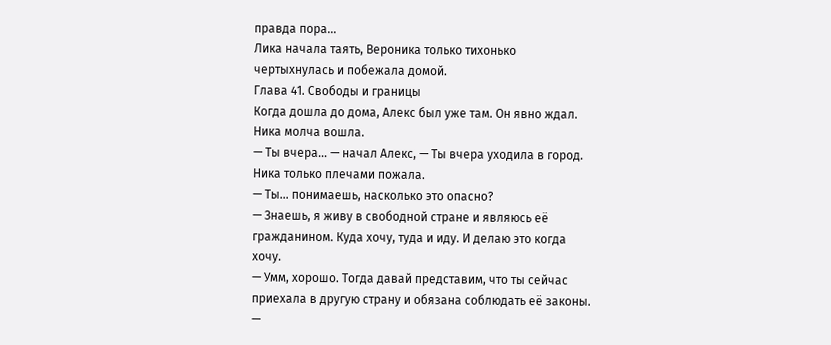правда пора…
Лика начала таять, Вероника только тихонько чертыхнулась и побежала домой.
Глава 41. Свободы и границы
Когда дошла до дома, Алекс был уже там. Он явно ждал. Ника молча вошла.
— Ты вчера… — начал Алекс, — Ты вчера уходила в город.
Ника только плечами пожала.
— Ты… понимаешь, насколько это опасно?
— Знаешь, я живу в свободной стране и являюсь её гражданином. Куда хочу, туда и иду. И делаю это когда хочу.
— Умм, хорошо. Тогда давай представим, что ты сейчас приехала в другую страну и обязана соблюдать её законы.
—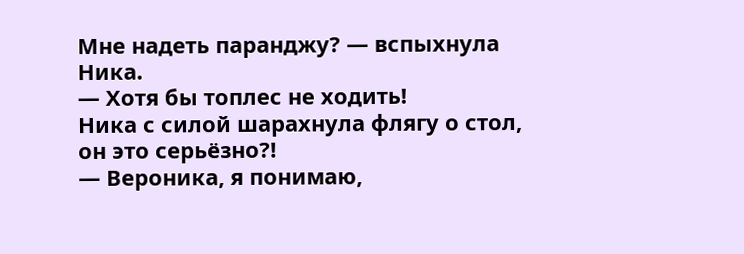Мне надеть паранджу? — вспыхнула Ника.
— Хотя бы топлес не ходить!
Ника с силой шарахнула флягу о стол, он это серьёзно?!
— Вероника, я понимаю,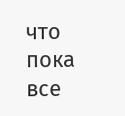что пока все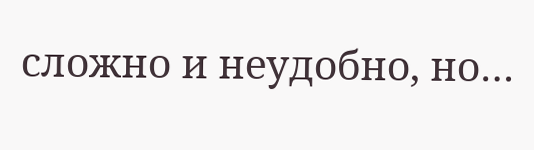сложно и неудобно, но…